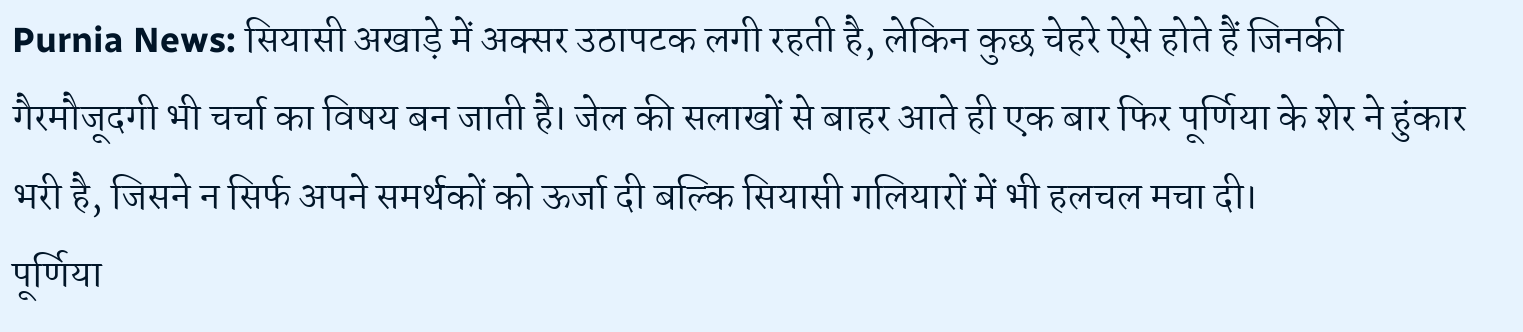Purnia News: सियासी अखाड़े में अक्सर उठापटक लगी रहती है, लेकिन कुछ चेहरे ऐसे होते हैं जिनकी गैरमौजूदगी भी चर्चा का विषय बन जाती है। जेल की सलाखों से बाहर आते ही एक बार फिर पूर्णिया के शेर ने हुंकार भरी है, जिसने न सिर्फ अपने समर्थकों को ऊर्जा दी बल्कि सियासी गलियारों में भी हलचल मचा दी।
पूर्णिया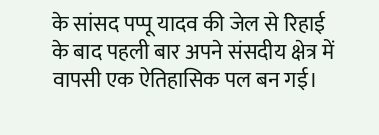के सांसद पप्पू यादव की जेल से रिहाई के बाद पहली बार अपने संसदीय क्षेत्र में वापसी एक ऐतिहासिक पल बन गई।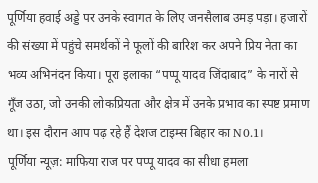पूर्णिया हवाई अड्डे पर उनके स्वागत के लिए जनसैलाब उमड़ पड़ा। हजारों की संख्या में पहुंचे समर्थकों ने फूलों की बारिश कर अपने प्रिय नेता का भव्य अभिनंदन किया। पूरा इलाका “पप्पू यादव जिंदाबाद” के नारों से गूँज उठा, जो उनकी लोकप्रियता और क्षेत्र में उनके प्रभाव का स्पष्ट प्रमाण था। इस दौरान आप पढ़ रहे हैं देशज टाइम्स बिहार का N0.1।
पूर्णिया न्यूज़: माफिया राज पर पप्पू यादव का सीधा हमला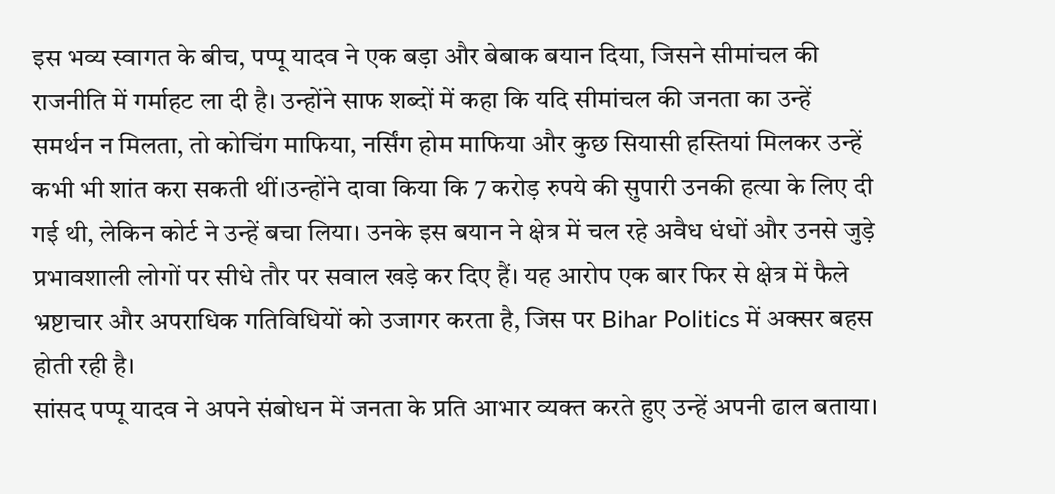इस भव्य स्वागत के बीच, पप्पू यादव ने एक बड़ा और बेबाक बयान दिया, जिसने सीमांचल की राजनीति में गर्माहट ला दी है। उन्होंने साफ शब्दों में कहा कि यदि सीमांचल की जनता का उन्हें समर्थन न मिलता, तो कोचिंग माफिया, नर्सिंग होम माफिया और कुछ सियासी हस्तियां मिलकर उन्हें कभी भी शांत करा सकती थीं।उन्होंने दावा किया कि 7 करोड़ रुपये की सुपारी उनकी हत्या के लिए दी गई थी, लेकिन कोर्ट ने उन्हें बचा लिया। उनके इस बयान ने क्षेत्र में चल रहे अवैध धंधों और उनसे जुड़े प्रभावशाली लोगों पर सीधे तौर पर सवाल खड़े कर दिए हैं। यह आरोप एक बार फिर से क्षेत्र में फैले भ्रष्टाचार और अपराधिक गतिविधियों को उजागर करता है, जिस पर Bihar Politics में अक्सर बहस होती रही है।
सांसद पप्पू यादव ने अपने संबोधन में जनता के प्रति आभार व्यक्त करते हुए उन्हें अपनी ढाल बताया।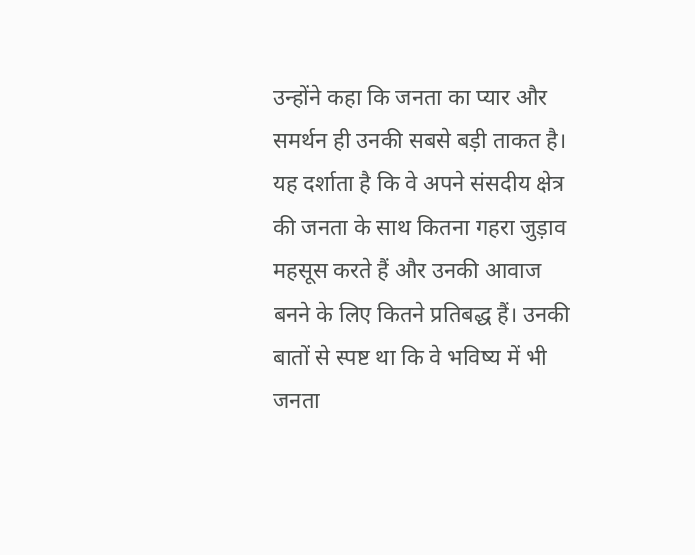उन्होंने कहा कि जनता का प्यार और समर्थन ही उनकी सबसे बड़ी ताकत है। यह दर्शाता है कि वे अपने संसदीय क्षेत्र की जनता के साथ कितना गहरा जुड़ाव महसूस करते हैं और उनकी आवाज बनने के लिए कितने प्रतिबद्ध हैं। उनकी बातों से स्पष्ट था कि वे भविष्य में भी जनता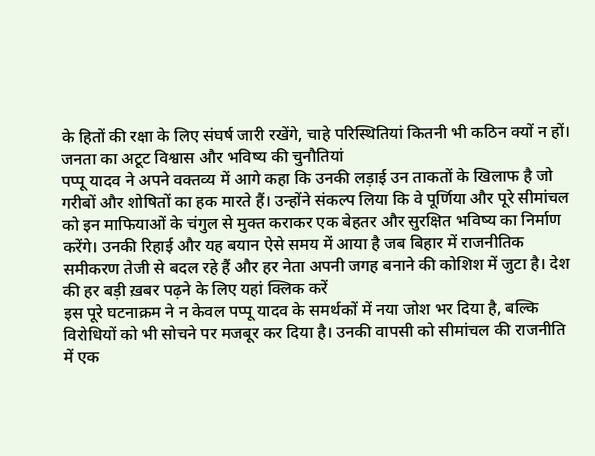के हितों की रक्षा के लिए संघर्ष जारी रखेंगे, चाहे परिस्थितियां कितनी भी कठिन क्यों न हों।
जनता का अटूट विश्वास और भविष्य की चुनौतियां
पप्पू यादव ने अपने वक्तव्य में आगे कहा कि उनकी लड़ाई उन ताकतों के खिलाफ है जो गरीबों और शोषितों का हक मारते हैं। उन्होंने संकल्प लिया कि वे पूर्णिया और पूरे सीमांचल को इन माफियाओं के चंगुल से मुक्त कराकर एक बेहतर और सुरक्षित भविष्य का निर्माण करेंगे। उनकी रिहाई और यह बयान ऐसे समय में आया है जब बिहार में राजनीतिक समीकरण तेजी से बदल रहे हैं और हर नेता अपनी जगह बनाने की कोशिश में जुटा है। देश की हर बड़ी ख़बर पढ़ने के लिए यहां क्लिक करें
इस पूरे घटनाक्रम ने न केवल पप्पू यादव के समर्थकों में नया जोश भर दिया है, बल्कि विरोधियों को भी सोचने पर मजबूर कर दिया है। उनकी वापसी को सीमांचल की राजनीति में एक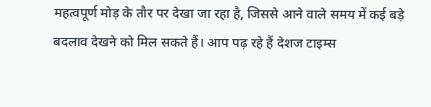महत्वपूर्ण मोड़ के तौर पर देखा जा रहा है, जिससे आने वाले समय में कई बड़े बदलाव देखने को मिल सकते हैं। आप पढ़ रहे हैं देशज टाइम्स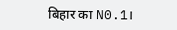बिहार का N0.1।